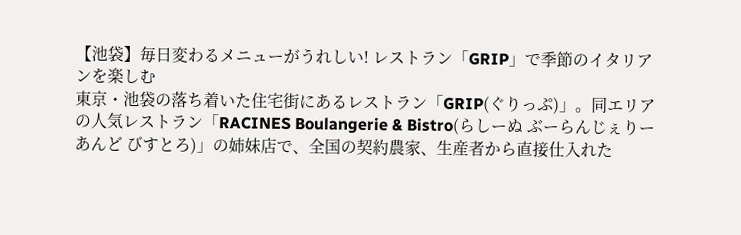【池袋】毎日変わるメニューがうれしい! レストラン「GRIP」で季節のイタリアンを楽しむ
東京・池袋の落ち着いた住宅街にあるレストラン「GRIP(ぐりっぷ)」。同エリアの人気レストラン「RACINES Boulangerie & Bistro(らしーぬ ぶーらんじぇりー あんど びすとろ)」の姉妹店で、全国の契約農家、生産者から直接仕入れた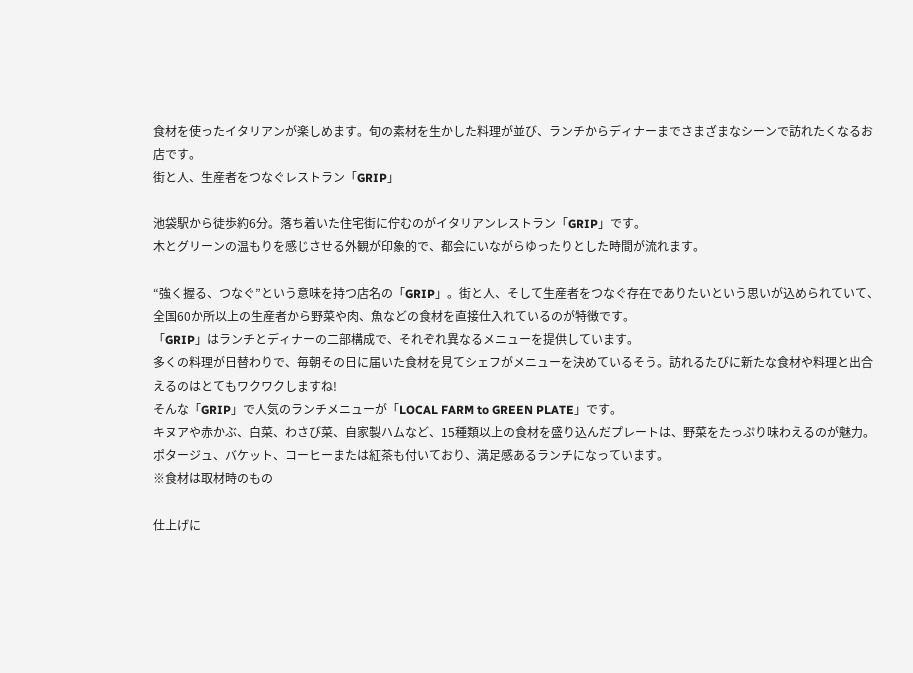食材を使ったイタリアンが楽しめます。旬の素材を生かした料理が並び、ランチからディナーまでさまざまなシーンで訪れたくなるお店です。
街と人、生産者をつなぐレストラン「GRIP」

池袋駅から徒歩約6分。落ち着いた住宅街に佇むのがイタリアンレストラン「GRIP」です。
木とグリーンの温もりを感じさせる外観が印象的で、都会にいながらゆったりとした時間が流れます。

“強く握る、つなぐ”という意味を持つ店名の「GRIP」。街と人、そして生産者をつなぐ存在でありたいという思いが込められていて、全国60か所以上の生産者から野菜や肉、魚などの食材を直接仕入れているのが特徴です。
「GRIP」はランチとディナーの二部構成で、それぞれ異なるメニューを提供しています。
多くの料理が日替わりで、毎朝その日に届いた食材を見てシェフがメニューを決めているそう。訪れるたびに新たな食材や料理と出合えるのはとてもワクワクしますね!
そんな「GRIP」で人気のランチメニューが「LOCAL FARM to GREEN PLATE」です。
キヌアや赤かぶ、白菜、わさび菜、自家製ハムなど、15種類以上の食材を盛り込んだプレートは、野菜をたっぷり味わえるのが魅力。ポタージュ、バケット、コーヒーまたは紅茶も付いており、満足感あるランチになっています。
※食材は取材時のもの

仕上げに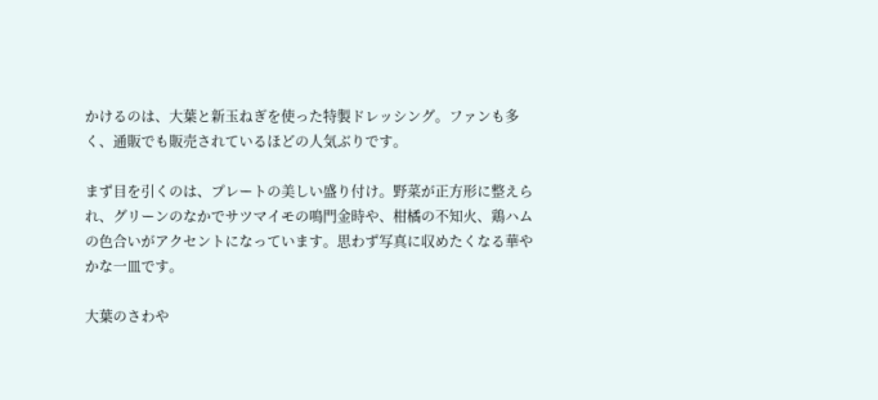かけるのは、大葉と新玉ねぎを使った特製ドレッシング。ファンも多く、通販でも販売されているほどの人気ぶりです。

まず目を引くのは、プレートの美しい盛り付け。野菜が正方形に整えられ、グリーンのなかでサツマイモの鳴門金時や、柑橘の不知火、鶏ハムの色合いがアクセントになっています。思わず写真に収めたくなる華やかな一皿です。

大葉のさわや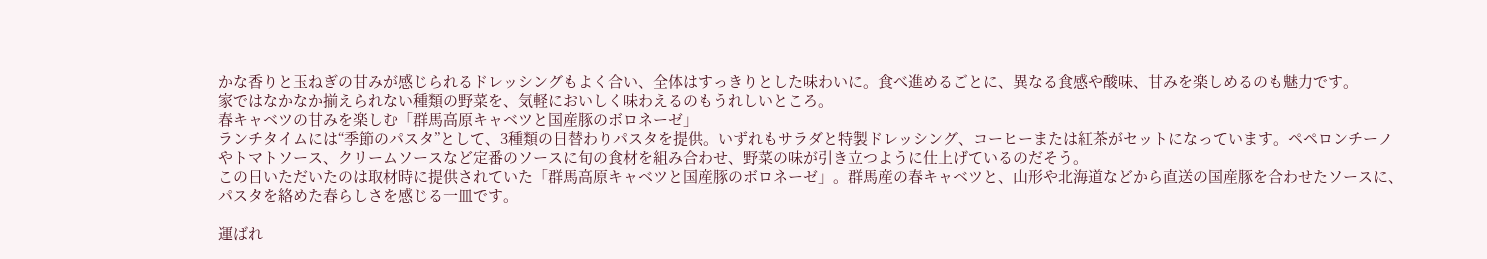かな香りと玉ねぎの甘みが感じられるドレッシングもよく合い、全体はすっきりとした味わいに。食べ進めるごとに、異なる食感や酸味、甘みを楽しめるのも魅力です。
家ではなかなか揃えられない種類の野菜を、気軽においしく味わえるのもうれしいところ。
春キャベツの甘みを楽しむ「群馬高原キャベツと国産豚のボロネーゼ」
ランチタイムには“季節のパスタ”として、3種類の日替わりパスタを提供。いずれもサラダと特製ドレッシング、コーヒーまたは紅茶がセットになっています。ペペロンチーノやトマトソース、クリームソースなど定番のソースに旬の食材を組み合わせ、野菜の味が引き立つように仕上げているのだそう。
この日いただいたのは取材時に提供されていた「群馬高原キャベツと国産豚のボロネーゼ」。群馬産の春キャベツと、山形や北海道などから直送の国産豚を合わせたソースに、パスタを絡めた春らしさを感じる一皿です。

運ばれ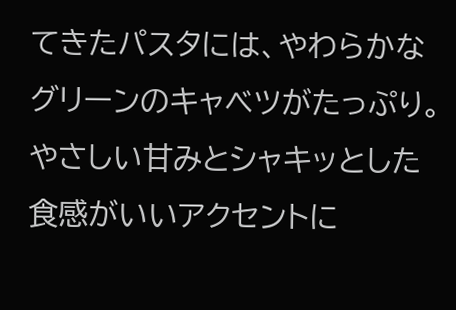てきたパスタには、やわらかなグリーンのキャベツがたっぷり。やさしい甘みとシャキッとした食感がいいアクセントに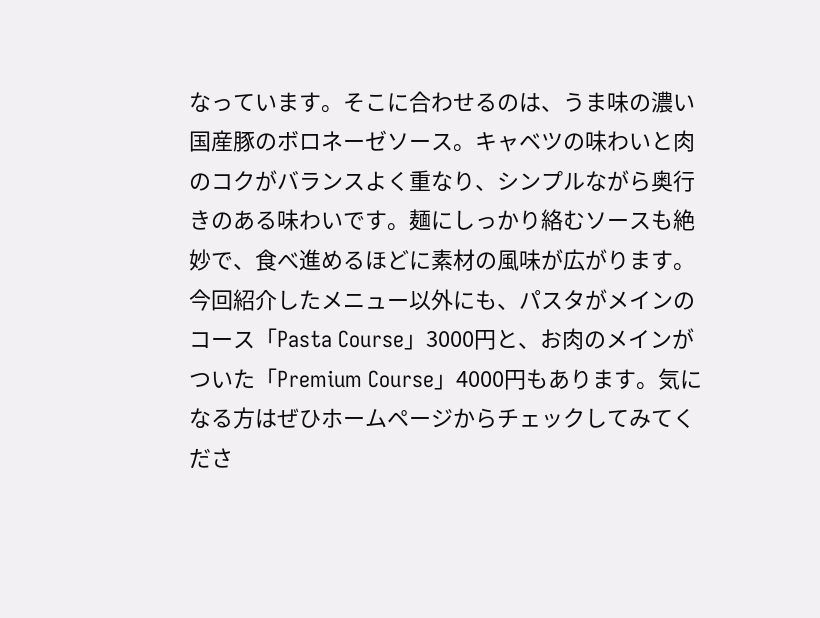なっています。そこに合わせるのは、うま味の濃い国産豚のボロネーゼソース。キャベツの味わいと肉のコクがバランスよく重なり、シンプルながら奥行きのある味わいです。麺にしっかり絡むソースも絶妙で、食べ進めるほどに素材の風味が広がります。
今回紹介したメニュー以外にも、パスタがメインのコース「Pasta Course」3000円と、お肉のメインがついた「Premium Course」4000円もあります。気になる方はぜひホームページからチェックしてみてくださ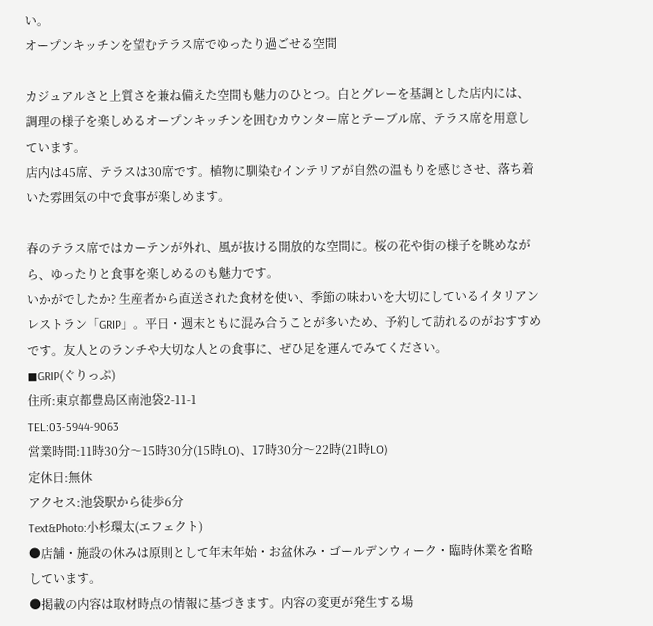い。
オープンキッチンを望むテラス席でゆったり過ごせる空間

カジュアルさと上質さを兼ね備えた空間も魅力のひとつ。白とグレーを基調とした店内には、調理の様子を楽しめるオープンキッチンを囲むカウンター席とテーブル席、テラス席を用意しています。
店内は45席、テラスは30席です。植物に馴染むインテリアが自然の温もりを感じさせ、落ち着いた雰囲気の中で食事が楽しめます。

春のテラス席ではカーテンが外れ、風が抜ける開放的な空間に。桜の花や街の様子を眺めながら、ゆったりと食事を楽しめるのも魅力です。
いかがでしたか? 生産者から直送された食材を使い、季節の味わいを大切にしているイタリアンレストラン「GRIP」。平日・週末ともに混み合うことが多いため、予約して訪れるのがおすすめです。友人とのランチや大切な人との食事に、ぜひ足を運んでみてください。
◼GRIP(ぐりっぷ)
住所:東京都豊島区南池袋2-11-1
TEL:03-5944-9063
営業時間:11時30分〜15時30分(15時LO)、17時30分〜22時(21時LO)
定休日:無休
アクセス:池袋駅から徒歩6分
Text&Photo:小杉環太(エフェクト)
●店舗・施設の休みは原則として年末年始・お盆休み・ゴールデンウィーク・臨時休業を省略しています。
●掲載の内容は取材時点の情報に基づきます。内容の変更が発生する場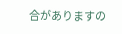合がありますの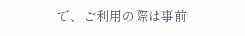で、ご利用の際は事前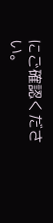にご確認ください。